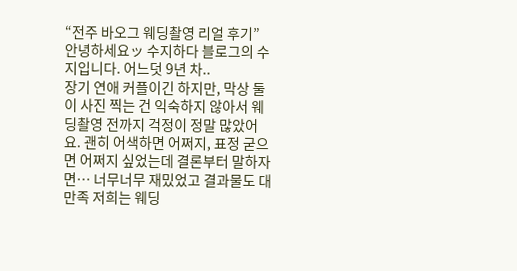“전주 바오그 웨딩촬영 리얼 후기” 안녕하세요ッ 수지하다 블로그의 수지입니다. 어느덧 9년 차..
장기 연애 커플이긴 하지만, 막상 둘이 사진 찍는 건 익숙하지 않아서 웨딩촬영 전까지 걱정이 정말 많았어요. 괜히 어색하면 어쩌지, 표정 굳으면 어쩌지 싶었는데 결론부터 말하자면… 너무너무 재밌었고 결과물도 대만족 저희는 웨딩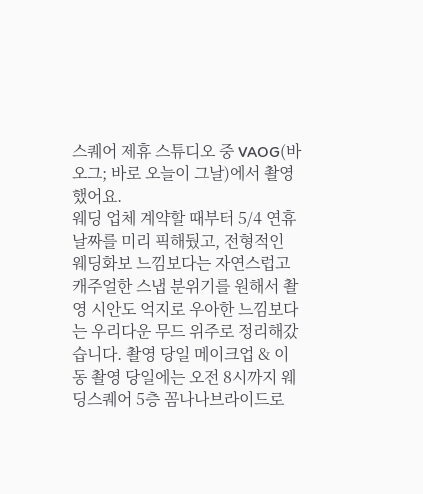스퀘어 제휴 스튜디오 중 VAOG(바오그; 바로 오늘이 그날)에서 촬영했어요.
웨딩 업체 계약할 때부터 5/4 연휴 날짜를 미리 픽해뒀고, 전형적인 웨딩화보 느낌보다는 자연스럽고 캐주얼한 스냅 분위기를 원해서 촬영 시안도 억지로 우아한 느낌보다는 우리다운 무드 위주로 정리해갔습니다. 촬영 당일 메이크업 & 이동 촬영 당일에는 오전 8시까지 웨딩스퀘어 5층 꼼나나브라이드로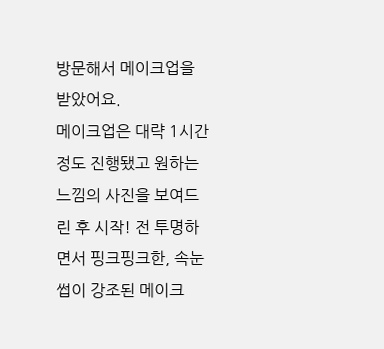방문해서 메이크업을 받았어요.
메이크업은 대략 1시간 정도 진행됐고 원하는 느낌의 사진을 보여드린 후 시작! 전 투명하면서 핑크핑크한, 속눈썹이 강조된 메이크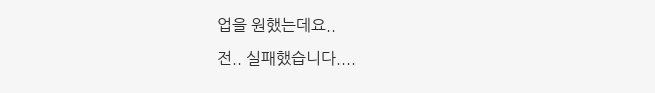업을 원했는데요..
전.. 실패했습니다....